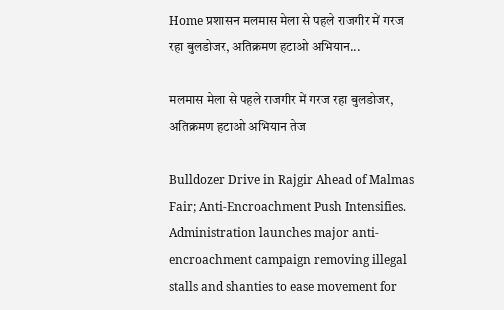Home प्रशासन मलमास मेला से पहले राजगीर में गरज रहा बुलडोजर, अतिक्रमण हटाओ अभियान...

मलमास मेला से पहले राजगीर में गरज रहा बुलडोजर, अतिक्रमण हटाओ अभियान तेज

Bulldozer Drive in Rajgir Ahead of Malmas Fair; Anti-Encroachment Push Intensifies. Administration launches major anti-encroachment campaign removing illegal stalls and shanties to ease movement for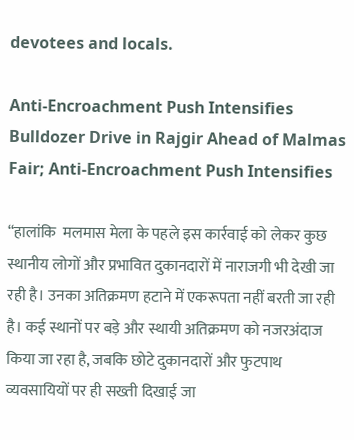devotees and locals.

Anti-Encroachment Push Intensifies
Bulldozer Drive in Rajgir Ahead of Malmas Fair; Anti-Encroachment Push Intensifies

“हालांकि  मलमास मेला के पहले इस कार्रवाई को लेकर कुछ स्थानीय लोगों और प्रभावित दुकानदारों में नाराजगी भी देखी जा रही है। उनका अतिक्रमण हटाने में एकरूपता नहीं बरती जा रही है। कई स्थानों पर बड़े और स्थायी अतिक्रमण को नजरअंदाज किया जा रहा है, जबकि छोटे दुकानदारों और फुटपाथ व्यवसायियों पर ही सख्ती दिखाई जा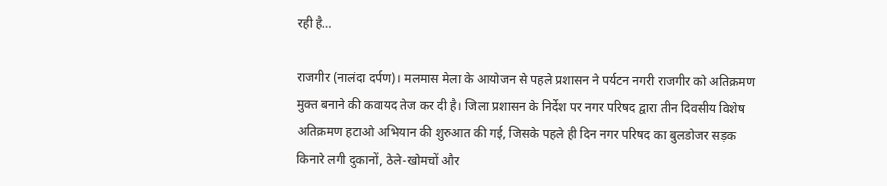रही है…

राजगीर (नालंदा दर्पण)। मलमास मेला के आयोजन से पहले प्रशासन ने पर्यटन नगरी राजगीर को अतिक्रमण मुक्त बनाने की कवायद तेज कर दी है। जिला प्रशासन के निर्देश पर नगर परिषद द्वारा तीन दिवसीय विशेष अतिक्रमण हटाओ अभियान की शुरुआत की गई, जिसके पहले ही दिन नगर परिषद का बुलडोजर सड़क किनारे लगी दुकानों, ठेले-खोमचों और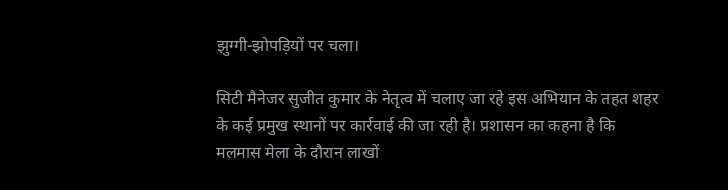झुग्गी-झोपड़ियों पर चला।

सिटी मैनेजर सुजीत कुमार के नेतृत्व में चलाए जा रहे इस अभियान के तहत शहर के कई प्रमुख स्थानों पर कार्रवाई की जा रही है। प्रशासन का कहना है कि मलमास मेला के दौरान लाखों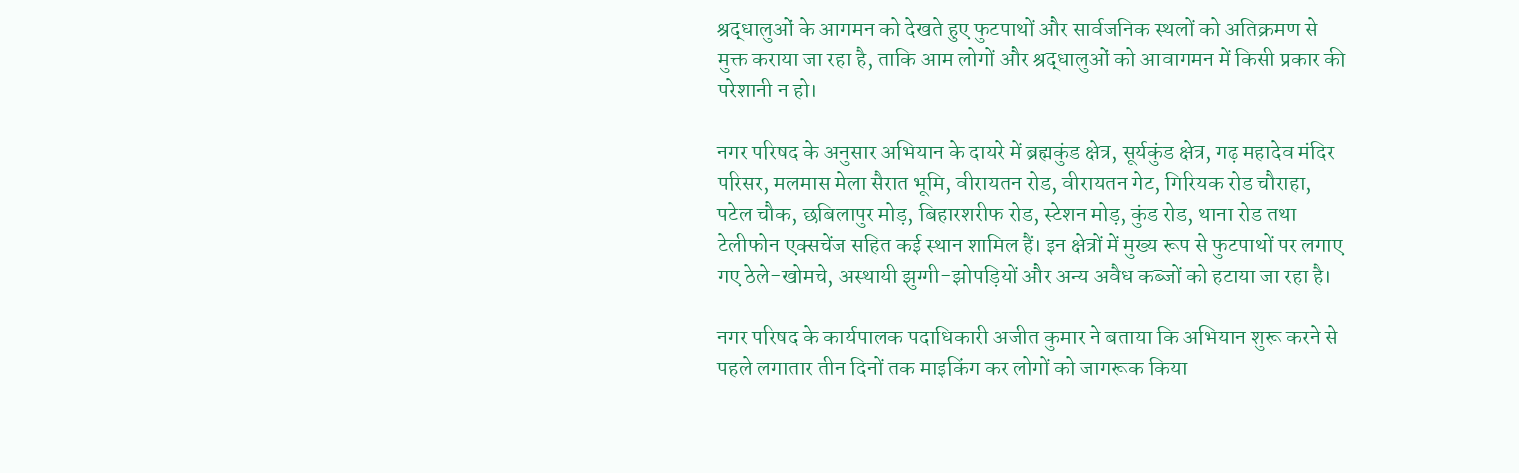श्रद्धालुओं के आगमन को देखते हुए फुटपाथों और सार्वजनिक स्थलों को अतिक्रमण से मुक्त कराया जा रहा है, ताकि आम लोगों और श्रद्धालुओं को आवागमन में किसी प्रकार की परेशानी न हो।

नगर परिषद के अनुसार अभियान के दायरे में ब्रह्मकुंड क्षेत्र, सूर्यकुंड क्षेत्र, गढ़ महादेव मंदिर परिसर, मलमास मेला सैरात भूमि, वीरायतन रोड, वीरायतन गेट, गिरियक रोड चौराहा, पटेल चौक, छबिलापुर मोड़, बिहारशरीफ रोड, स्टेशन मोड़, कुंड रोड, थाना रोड तथा टेलीफोन एक्सचेंज सहित कई स्थान शामिल हैं। इन क्षेत्रों में मुख्य रूप से फुटपाथों पर लगाए गए ठेले-खोमचे, अस्थायी झुग्गी-झोपड़ियों और अन्य अवैध कब्जों को हटाया जा रहा है।

नगर परिषद के कार्यपालक पदाधिकारी अजीत कुमार ने बताया कि अभियान शुरू करने से पहले लगातार तीन दिनों तक माइकिंग कर लोगों को जागरूक किया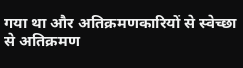गया था और अतिक्रमणकारियों से स्वेच्छा से अतिक्रमण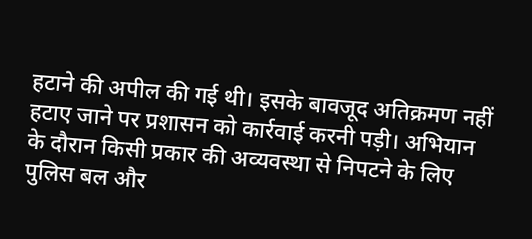हटाने की अपील की गई थी। इसके बावजूद अतिक्रमण नहीं हटाए जाने पर प्रशासन को कार्रवाई करनी पड़ी। अभियान के दौरान किसी प्रकार की अव्यवस्था से निपटने के लिए पुलिस बल और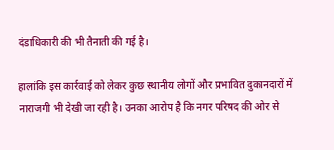दंडाधिकारी की भी तैनाती की गई है।

हालांकि इस कार्रवाई को लेकर कुछ स्थानीय लोगों और प्रभावित दुकानदारों में नाराजगी भी देखी जा रही है। उनका आरोप है कि नगर परिषद की ओर से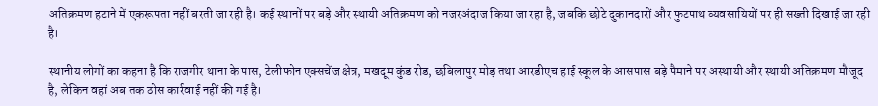अतिक्रमण हटाने में एकरूपता नहीं बरती जा रही है। कई स्थानों पर बड़े और स्थायी अतिक्रमण को नजरअंदाज किया जा रहा है, जबकि छोटे दुकानदारों और फुटपाथ व्यवसायियों पर ही सख्ती दिखाई जा रही है।

स्थानीय लोगों का कहना है कि राजगीर थाना के पास, टेलीफोन एक्सचेंज क्षेत्र, मखदूम कुंड रोड, छबिलापुर मोड़ तथा आरडीएच हाई स्कूल के आसपास बड़े पैमाने पर अस्थायी और स्थायी अतिक्रमण मौजूद है, लेकिन वहां अब तक ठोस कार्रवाई नहीं की गई है।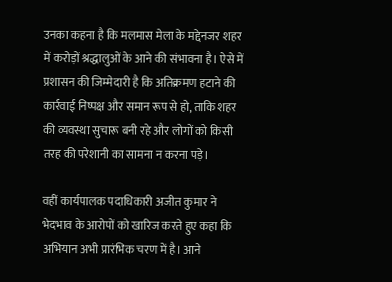उनका कहना है कि मलमास मेला के मद्देनजर शहर में करोड़ों श्रद्धालुओं के आने की संभावना है। ऐसे में प्रशासन की जिम्मेदारी है कि अतिक्रमण हटाने की कार्रवाई निष्पक्ष और समान रूप से हो, ताकि शहर की व्यवस्था सुचारू बनी रहे और लोगों को किसी तरह की परेशानी का सामना न करना पड़े।

वहीं कार्यपालक पदाधिकारी अजीत कुमार ने भेदभाव के आरोपों को खारिज करते हुए कहा कि अभियान अभी प्रारंभिक चरण में है। आने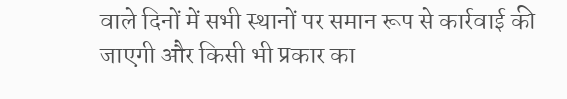वाले दिनों में सभी स्थानों पर समान रूप से कार्रवाई की जाएगी और किसी भी प्रकार का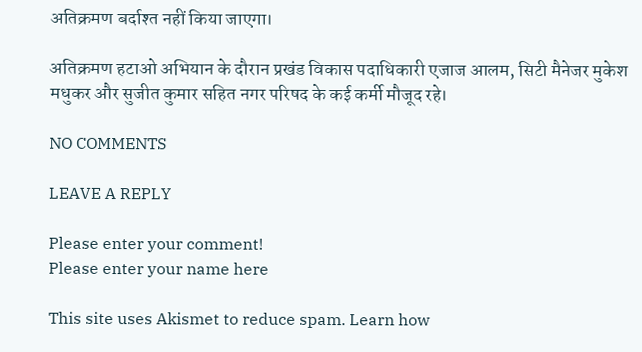अतिक्रमण बर्दाश्त नहीं किया जाएगा।

अतिक्रमण हटाओ अभियान के दौरान प्रखंड विकास पदाधिकारी एजाज आलम, सिटी मैनेजर मुकेश मधुकर और सुजीत कुमार सहित नगर परिषद के कई कर्मी मौजूद रहे।

NO COMMENTS

LEAVE A REPLY

Please enter your comment!
Please enter your name here

This site uses Akismet to reduce spam. Learn how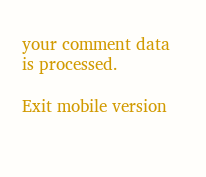your comment data is processed.

Exit mobile version